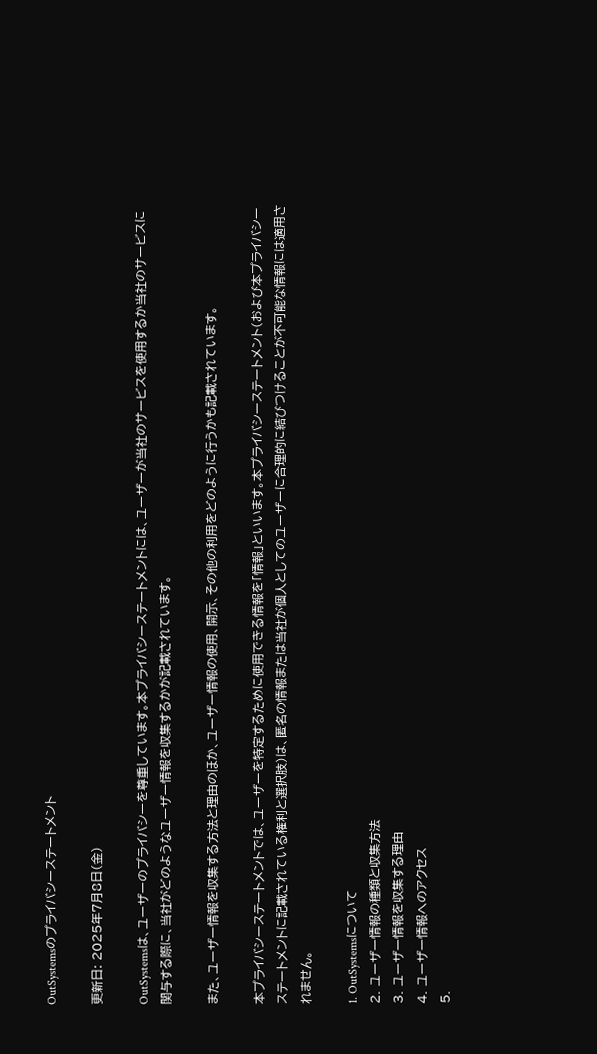OutSystemsのプライバシーステートメント

更新日: 2025年7月8日(金)

OutSystemsは、ユーザーのプライバシーを尊重しています。本プライバシーステートメントには、ユーザーが当社のサービスを使用するか当社のサービスに関与する際に、当社がどのようなユーザー情報を収集するかが記載されています。

また、ユーザー情報を収集する方法と理由のほか、ユーザー情報の使用、開示、その他の利用をどのように行うかも記載されています。

本プライバシーステートメントでは、ユーザーを特定するために使用できる情報を「情報」といいます。本プライバシーステートメント(および本プライバシーステートメントに記載されている権利と選択肢)は、匿名の情報または当社が個人としてのユーザーに合理的に結びつけることが不可能な情報には適用されません。

1. OutSystemsについて
2. ユーザー情報の種類と収集方法
3. ユーザー情報を収集する理由
4. ユーザー情報へのアクセス
5.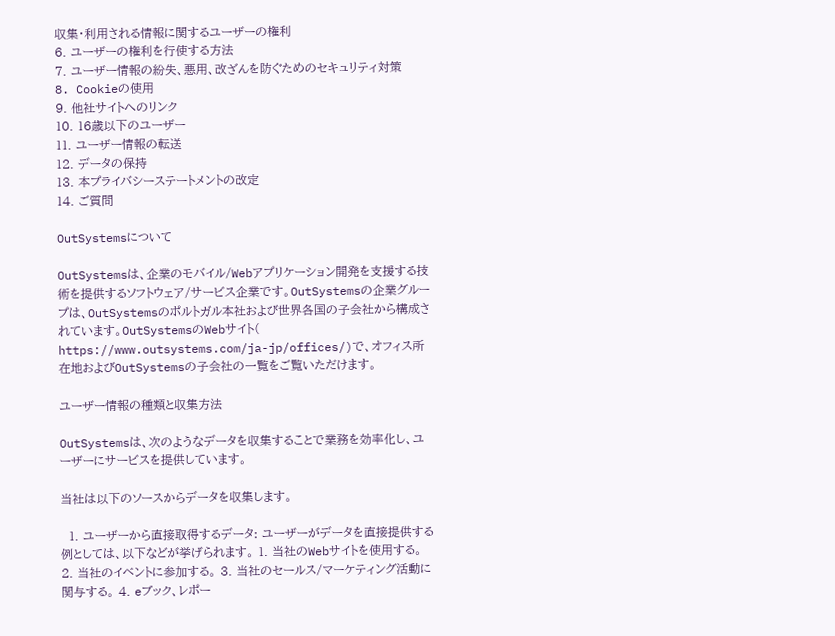収集・利用される情報に関するユーザーの権利
6. ユーザーの権利を行使する方法
7. ユーザー情報の紛失、悪用、改ざんを防ぐためのセキュリティ対策
8. Cookieの使用
9. 他社サイトへのリンク
10. 16歳以下のユーザー
11. ユーザー情報の転送
12. データの保持
13. 本プライバシーステートメントの改定
14. ご質問

OutSystemsについて

OutSystemsは、企業のモバイル/Webアプリケーション開発を支援する技術を提供するソフトウェア/サービス企業です。OutSystemsの企業グループは、OutSystemsのポルトガル本社および世界各国の子会社から構成されています。OutSystemsのWebサイト( https://www.outsystems.com/ja-jp/offices/)で、オフィス所在地およびOutSystemsの子会社の一覧をご覧いただけます。

ユーザー情報の種類と収集方法

OutSystemsは、次のようなデータを収集することで業務を効率化し、ユーザーにサービスを提供しています。

当社は以下のソースからデータを収集します。

  1. ユーザーから直接取得するデータ: ユーザーがデータを直接提供する例としては、以下などが挙げられます。 1. 当社のWebサイトを使用する。 2. 当社のイベントに参加する。 3. 当社のセールス/マーケティング活動に関与する。 4. eブック、レポー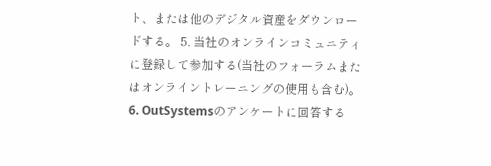ト、または他のデジタル資産をダウンロードする。 5. 当社のオンラインコミュニティに登録して参加する(当社のフォーラムまたはオンライントレーニングの使用も含む)。 6. OutSystemsのアンケートに回答する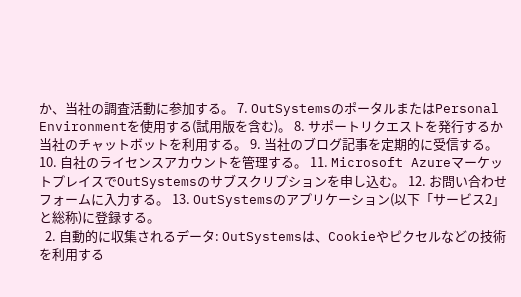か、当社の調査活動に参加する。 7. OutSystemsのポータルまたはPersonal Environmentを使用する(試用版を含む)。 8. サポートリクエストを発行するか当社のチャットボットを利用する。 9. 当社のブログ記事を定期的に受信する。 10. 自社のライセンスアカウントを管理する。 11. Microsoft AzureマーケットプレイスでOutSystemsのサブスクリプションを申し込む。 12. お問い合わせフォームに入力する。 13. OutSystemsのアプリケーション(以下「サービス2」と総称)に登録する。
  2. 自動的に収集されるデータ: OutSystemsは、Cookieやピクセルなどの技術を利用する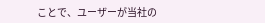ことで、ユーザーが当社の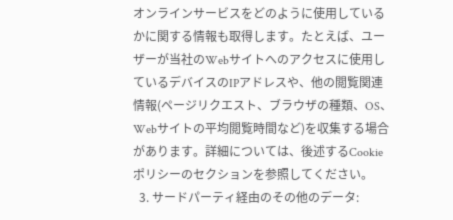オンラインサービスをどのように使用しているかに関する情報も取得します。たとえば、ユーザーが当社のWebサイトへのアクセスに使用しているデバイスのIPアドレスや、他の閲覧関連情報(ページリクエスト、ブラウザの種類、OS、Webサイトの平均閲覧時間など)を収集する場合があります。詳細については、後述するCookieポリシーのセクションを参照してください。
  3. サードパーティ経由のその他のデータ: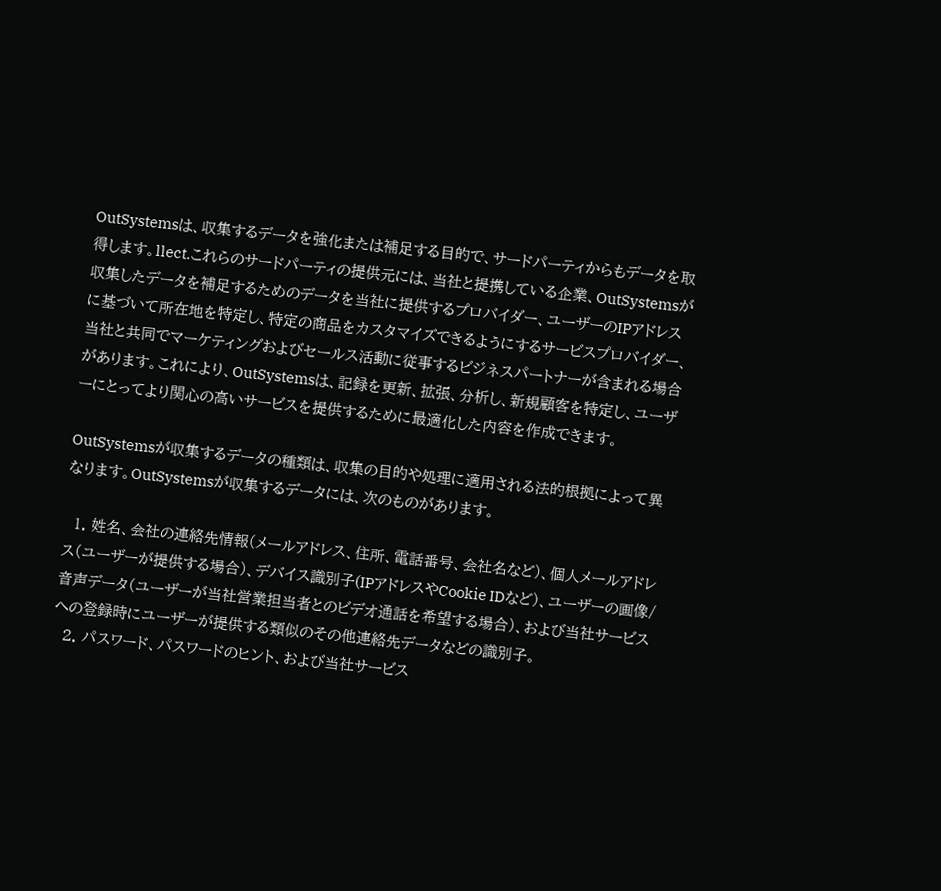OutSystemsは、収集するデータを強化または補足する目的で、サードパーティからもデータを取得します。llect.これらのサードパーティの提供元には、当社と提携している企業、OutSystemsが収集したデータを補足するためのデータを当社に提供するプロバイダー、ユーザーのIPアドレスに基づいて所在地を特定し、特定の商品をカスタマイズできるようにするサービスプロバイダー、当社と共同でマーケティングおよびセールス活動に従事するビジネスパートナーが含まれる場合があります。これにより、OutSystemsは、記録を更新、拡張、分析し、新規顧客を特定し、ユーザーにとってより関心の高いサービスを提供するために最適化した内容を作成できます。

OutSystemsが収集するデータの種類は、収集の目的や処理に適用される法的根拠によって異なります。OutSystemsが収集するデータには、次のものがあります。

  1. 姓名、会社の連絡先情報(メールアドレス、住所、電話番号、会社名など)、個人メールアドレス(ユーザーが提供する場合)、デバイス識別子(IPアドレスやCookie IDなど)、ユーザーの画像/音声データ(ユーザーが当社営業担当者とのビデオ通話を希望する場合)、および当社サービスへの登録時にユーザーが提供する類似のその他連絡先データなどの識別子。
  2. パスワード、パスワードのヒント、および当社サービス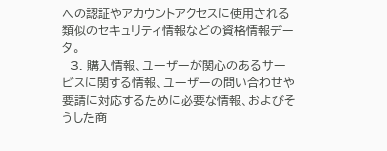への認証やアカウントアクセスに使用される類似のセキュリティ情報などの資格情報データ。
  3. 購入情報、ユーザーが関心のあるサービスに関する情報、ユーザーの問い合わせや要請に対応するために必要な情報、およびそうした商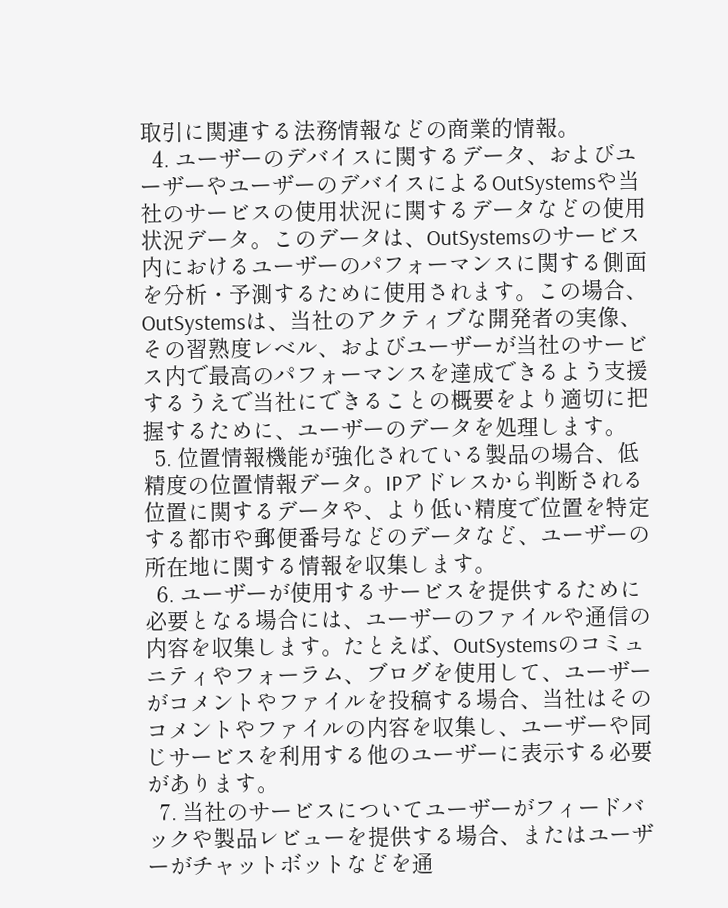取引に関連する法務情報などの商業的情報。
  4. ユーザーのデバイスに関するデータ、およびユーザーやユーザーのデバイスによるOutSystemsや当社のサービスの使用状況に関するデータなどの使用状況データ。このデータは、OutSystemsのサービス内におけるユーザーのパフォーマンスに関する側面を分析・予測するために使用されます。この場合、OutSystemsは、当社のアクティブな開発者の実像、その習熟度レベル、およびユーザーが当社のサービス内で最高のパフォーマンスを達成できるよう支援するうえで当社にできることの概要をより適切に把握するために、ユーザーのデータを処理します。
  5. 位置情報機能が強化されている製品の場合、低精度の位置情報データ。IPアドレスから判断される位置に関するデータや、より低い精度で位置を特定する都市や郵便番号などのデータなど、ユーザーの所在地に関する情報を収集します。
  6. ユーザーが使用するサービスを提供するために必要となる場合には、ユーザーのファイルや通信の内容を収集します。たとえば、OutSystemsのコミュニティやフォーラム、ブログを使用して、ユーザーがコメントやファイルを投稿する場合、当社はそのコメントやファイルの内容を収集し、ユーザーや同じサービスを利用する他のユーザーに表示する必要があります。
  7. 当社のサービスについてユーザーがフィードバックや製品レビューを提供する場合、またはユーザーがチャットボットなどを通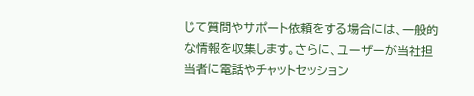じて質問やサポート依頼をする場合には、一般的な情報を収集します。さらに、ユーザーが当社担当者に電話やチャットセッション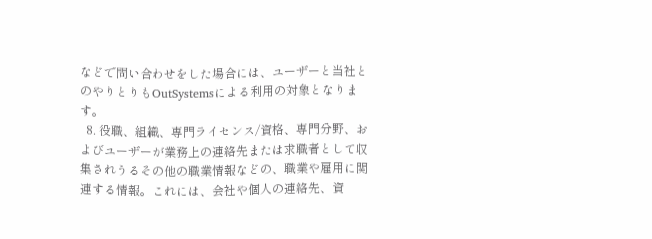などで問い合わせをした場合には、ユーザーと当社とのやりとりもOutSystemsによる利用の対象となります。
  8. 役職、組織、専門ライセンス/資格、専門分野、およびユーザーが業務上の連絡先または求職者として収集されうるその他の職業情報などの、職業や雇用に関連する情報。これには、会社や個人の連絡先、資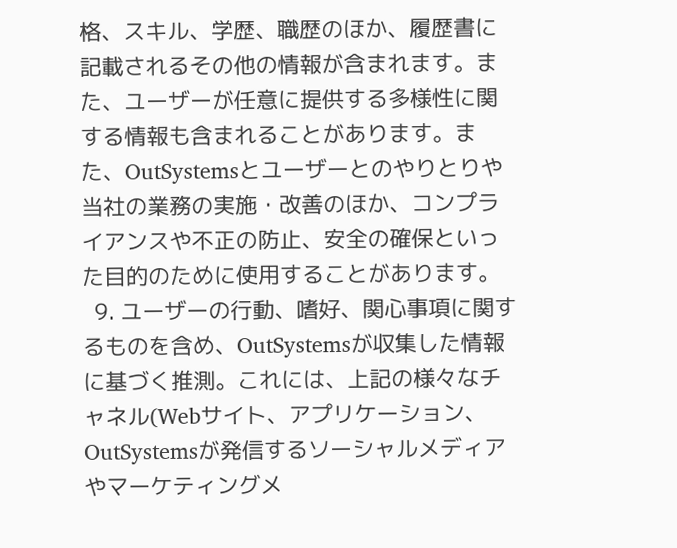格、スキル、学歴、職歴のほか、履歴書に記載されるその他の情報が含まれます。また、ユーザーが任意に提供する多様性に関する情報も含まれることがあります。また、OutSystemsとユーザーとのやりとりや当社の業務の実施・改善のほか、コンプライアンスや不正の防止、安全の確保といった目的のために使用することがあります。
  9. ユーザーの行動、嗜好、関心事項に関するものを含め、OutSystemsが収集した情報に基づく推測。これには、上記の様々なチャネル(Webサイト、アプリケーション、OutSystemsが発信するソーシャルメディアやマーケティングメ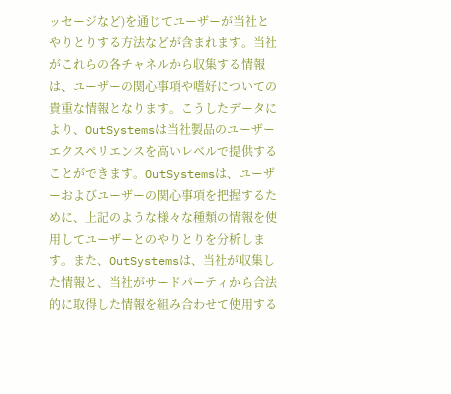ッセージなど)を通じてユーザーが当社とやりとりする方法などが含まれます。当社がこれらの各チャネルから収集する情報は、ユーザーの関心事項や嗜好についての貴重な情報となります。こうしたデータにより、OutSystemsは当社製品のユーザーエクスペリエンスを高いレベルで提供することができます。OutSystemsは、ユーザーおよびユーザーの関心事項を把握するために、上記のような様々な種類の情報を使用してユーザーとのやりとりを分析します。また、OutSystemsは、当社が収集した情報と、当社がサードパーティから合法的に取得した情報を組み合わせて使用する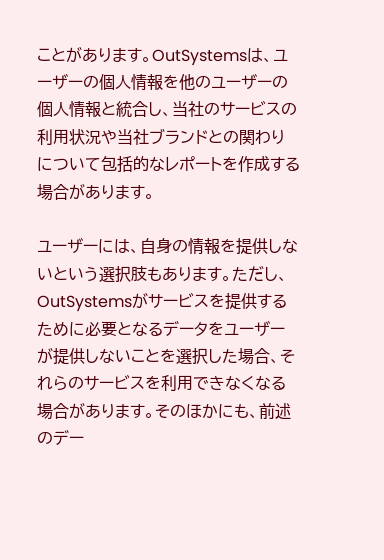ことがあります。OutSystemsは、ユーザーの個人情報を他のユーザーの個人情報と統合し、当社のサービスの利用状況や当社ブランドとの関わりについて包括的なレポートを作成する場合があります。

ユーザーには、自身の情報を提供しないという選択肢もあります。ただし、OutSystemsがサービスを提供するために必要となるデータをユーザーが提供しないことを選択した場合、それらのサービスを利用できなくなる場合があります。そのほかにも、前述のデー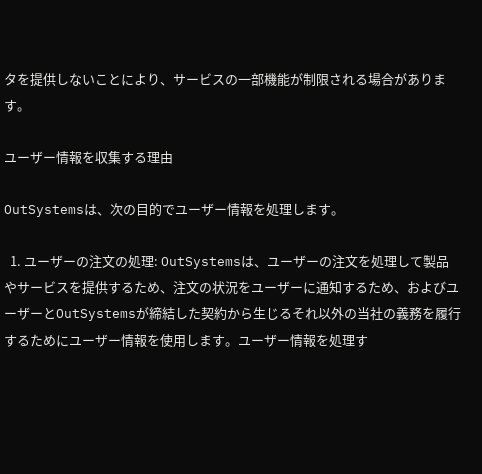タを提供しないことにより、サービスの一部機能が制限される場合があります。

ユーザー情報を収集する理由

OutSystemsは、次の目的でユーザー情報を処理します。

  1. ユーザーの注文の処理: OutSystemsは、ユーザーの注文を処理して製品やサービスを提供するため、注文の状況をユーザーに通知するため、およびユーザーとOutSystemsが締結した契約から生じるそれ以外の当社の義務を履行するためにユーザー情報を使用します。ユーザー情報を処理す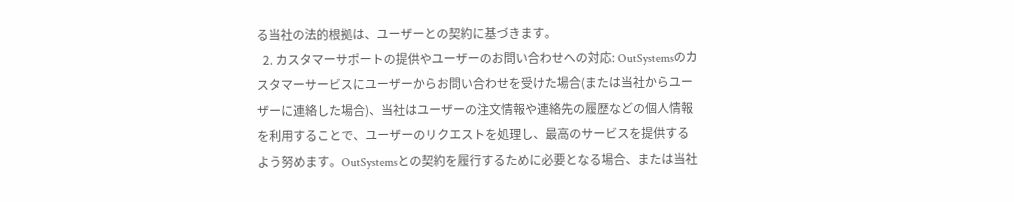る当社の法的根拠は、ユーザーとの契約に基づきます。
  2. カスタマーサポートの提供やユーザーのお問い合わせへの対応: OutSystemsのカスタマーサービスにユーザーからお問い合わせを受けた場合(または当社からユーザーに連絡した場合)、当社はユーザーの注文情報や連絡先の履歴などの個人情報を利用することで、ユーザーのリクエストを処理し、最高のサービスを提供するよう努めます。OutSystemsとの契約を履行するために必要となる場合、または当社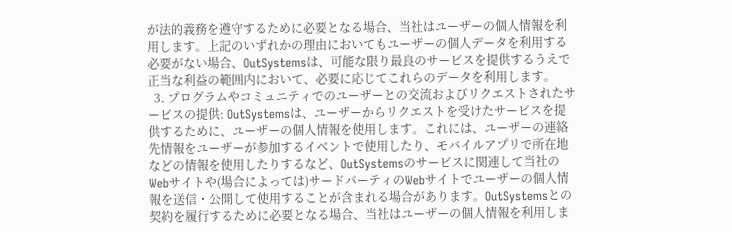が法的義務を遵守するために必要となる場合、当社はユーザーの個人情報を利用します。上記のいずれかの理由においてもユーザーの個人データを利用する必要がない場合、OutSystemsは、可能な限り最良のサービスを提供するうえで正当な利益の範囲内において、必要に応じてこれらのデータを利用します。
  3. プログラムやコミュニティでのユーザーとの交流およびリクエストされたサービスの提供: OutSystemsは、ユーザーからリクエストを受けたサービスを提供するために、ユーザーの個人情報を使用します。これには、ユーザーの連絡先情報をユーザーが参加するイベントで使用したり、モバイルアプリで所在地などの情報を使用したりするなど、OutSystemsのサービスに関連して当社のWebサイトや(場合によっては)サードパーティのWebサイトでユーザーの個人情報を送信・公開して使用することが含まれる場合があります。OutSystemsとの契約を履行するために必要となる場合、当社はユーザーの個人情報を利用しま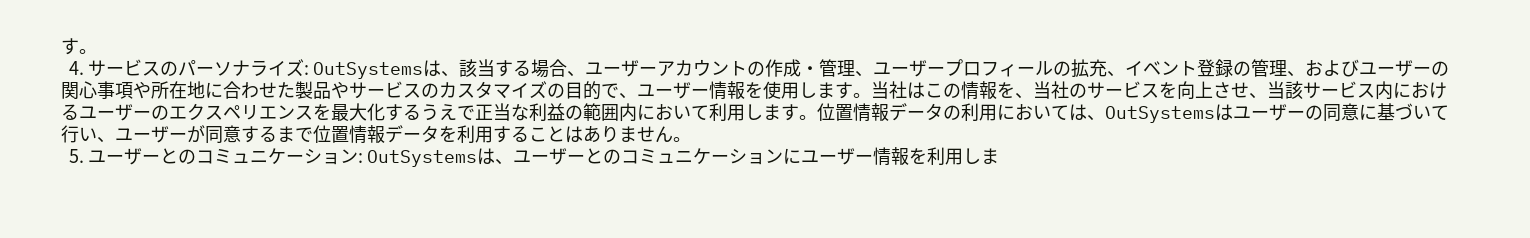す。
  4. サービスのパーソナライズ: OutSystemsは、該当する場合、ユーザーアカウントの作成・管理、ユーザープロフィールの拡充、イベント登録の管理、およびユーザーの関心事項や所在地に合わせた製品やサービスのカスタマイズの目的で、ユーザー情報を使用します。当社はこの情報を、当社のサービスを向上させ、当該サービス内におけるユーザーのエクスペリエンスを最大化するうえで正当な利益の範囲内において利用します。位置情報データの利用においては、OutSystemsはユーザーの同意に基づいて行い、ユーザーが同意するまで位置情報データを利用することはありません。
  5. ユーザーとのコミュニケーション: OutSystemsは、ユーザーとのコミュニケーションにユーザー情報を利用しま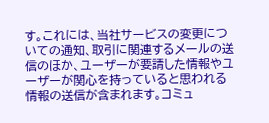す。これには、当社サービスの変更についての通知、取引に関連するメールの送信のほか、ユーザーが要請した情報やユーザーが関心を持っていると思われる情報の送信が含まれます。コミュ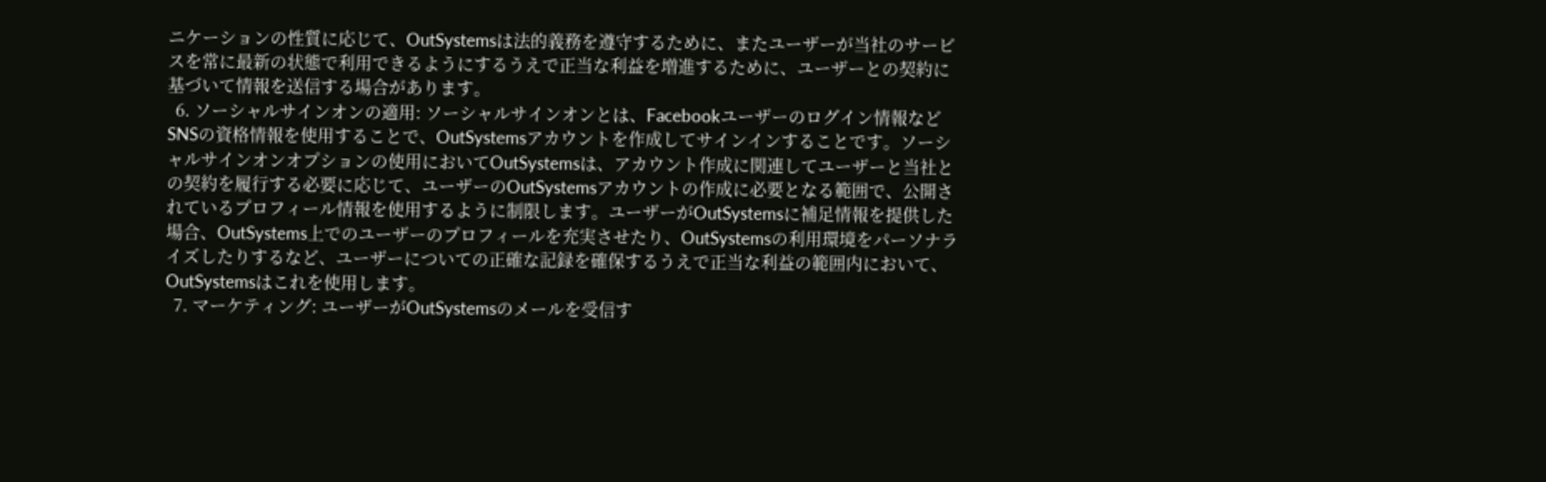ニケーションの性質に応じて、OutSystemsは法的義務を遵守するために、またユーザーが当社のサービスを常に最新の状態で利用できるようにするうえで正当な利益を増進するために、ユーザーとの契約に基づいて情報を送信する場合があります。
  6. ソーシャルサインオンの適用: ソーシャルサインオンとは、Facebookユーザーのログイン情報などSNSの資格情報を使用することで、OutSystemsアカウントを作成してサインインすることです。ソーシャルサインオンオプションの使用においてOutSystemsは、アカウント作成に関連してユーザーと当社との契約を履行する必要に応じて、ユーザーのOutSystemsアカウントの作成に必要となる範囲で、公開されているプロフィール情報を使用するように制限します。ユーザーがOutSystemsに補足情報を提供した場合、OutSystems上でのユーザーのプロフィールを充実させたり、OutSystemsの利用環境をパーソナライズしたりするなど、ユーザーについての正確な記録を確保するうえで正当な利益の範囲内において、OutSystemsはこれを使用します。
  7. マーケティング: ユーザーがOutSystemsのメールを受信す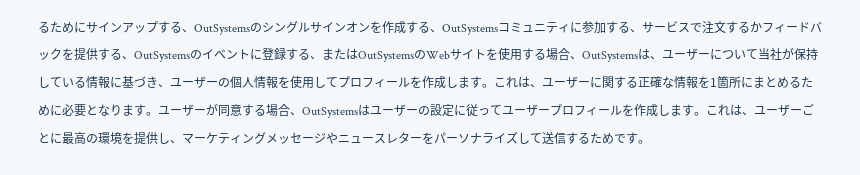るためにサインアップする、OutSystemsのシングルサインオンを作成する、OutSystemsコミュニティに参加する、サービスで注文するかフィードバックを提供する、OutSystemsのイベントに登録する、またはOutSystemsのWebサイトを使用する場合、OutSystemsは、ユーザーについて当社が保持している情報に基づき、ユーザーの個人情報を使用してプロフィールを作成します。これは、ユーザーに関する正確な情報を1箇所にまとめるために必要となります。ユーザーが同意する場合、OutSystemsはユーザーの設定に従ってユーザープロフィールを作成します。これは、ユーザーごとに最高の環境を提供し、マーケティングメッセージやニュースレターをパーソナライズして送信するためです。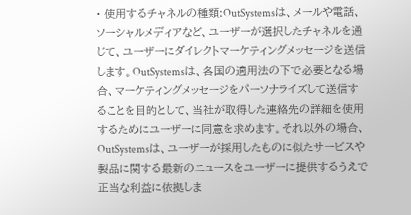• 使用するチャネルの種類:OutSystemsは、メールや電話、ソーシャルメディアなど、ユーザーが選択したチャネルを通じて、ユーザーにダイレクトマーケティングメッセージを送信します。OutSystemsは、各国の適用法の下で必要となる場合、マーケティングメッセージをパーソナライズして送信することを目的として、当社が取得した連絡先の詳細を使用するためにユーザーに同意を求めます。それ以外の場合、OutSystemsは、ユーザーが採用したものに似たサービスや製品に関する最新のニュースをユーザーに提供するうえで正当な利益に依拠しま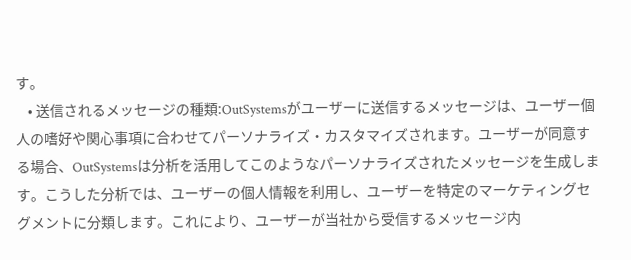す。
    • 送信されるメッセージの種類:OutSystemsがユーザーに送信するメッセージは、ユーザー個人の嗜好や関心事項に合わせてパーソナライズ・カスタマイズされます。ユーザーが同意する場合、OutSystemsは分析を活用してこのようなパーソナライズされたメッセージを生成します。こうした分析では、ユーザーの個人情報を利用し、ユーザーを特定のマーケティングセグメントに分類します。これにより、ユーザーが当社から受信するメッセージ内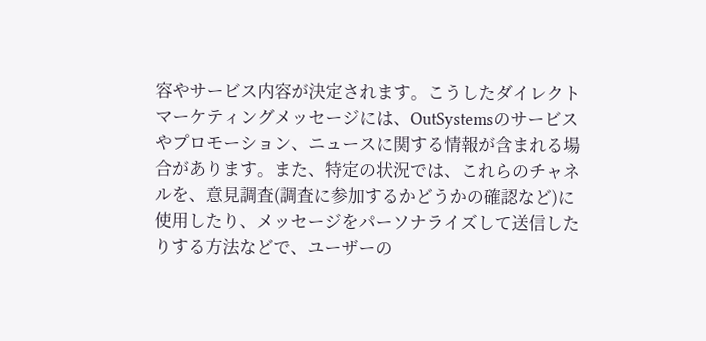容やサービス内容が決定されます。こうしたダイレクトマーケティングメッセージには、OutSystemsのサービスやプロモーション、ニュースに関する情報が含まれる場合があります。また、特定の状況では、これらのチャネルを、意見調査(調査に参加するかどうかの確認など)に使用したり、メッセージをパーソナライズして送信したりする方法などで、ユーザーの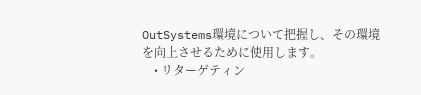OutSystems環境について把握し、その環境を向上させるために使用します。
    • リターゲティン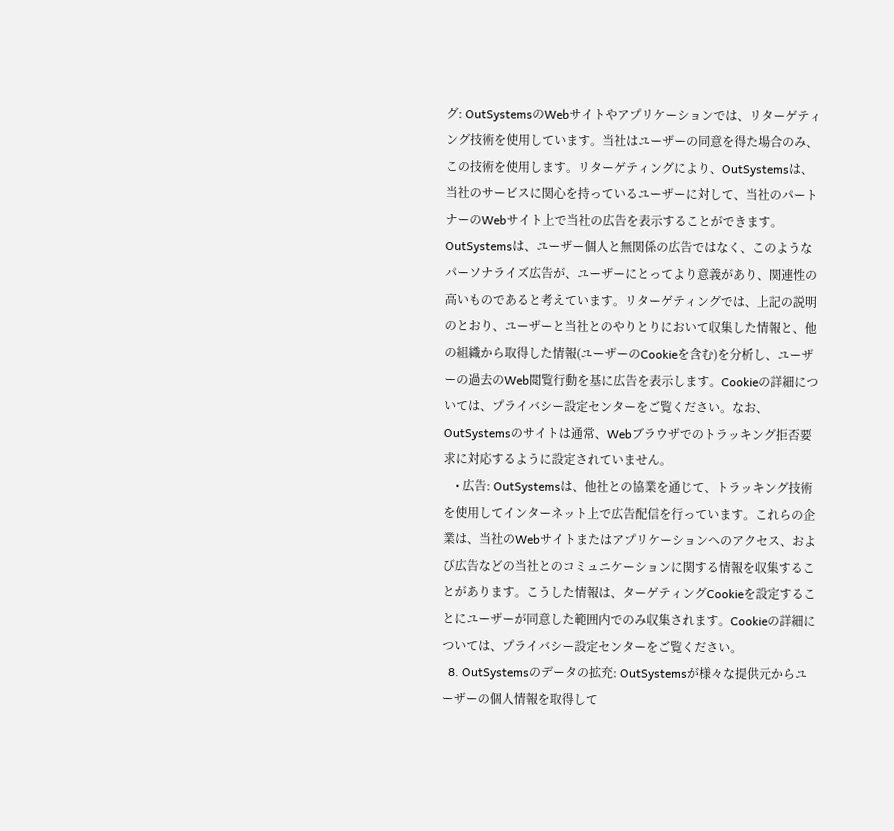グ: OutSystemsのWebサイトやアプリケーションでは、リターゲティング技術を使用しています。当社はユーザーの同意を得た場合のみ、この技術を使用します。リターゲティングにより、OutSystemsは、当社のサービスに関心を持っているユーザーに対して、当社のパートナーのWebサイト上で当社の広告を表示することができます。OutSystemsは、ユーザー個人と無関係の広告ではなく、このようなパーソナライズ広告が、ユーザーにとってより意義があり、関連性の高いものであると考えています。リターゲティングでは、上記の説明のとおり、ユーザーと当社とのやりとりにおいて収集した情報と、他の組織から取得した情報(ユーザーのCookieを含む)を分析し、ユーザーの過去のWeb閲覧行動を基に広告を表示します。Cookieの詳細については、プライバシー設定センターをご覧ください。なお、OutSystemsのサイトは通常、Webブラウザでのトラッキング拒否要求に対応するように設定されていません。
    • 広告: OutSystemsは、他社との協業を通じて、トラッキング技術を使用してインターネット上で広告配信を行っています。これらの企業は、当社のWebサイトまたはアプリケーションへのアクセス、および広告などの当社とのコミュニケーションに関する情報を収集することがあります。こうした情報は、ターゲティングCookieを設定することにユーザーが同意した範囲内でのみ収集されます。Cookieの詳細については、プライバシー設定センターをご覧ください。
  8. OutSystemsのデータの拡充: OutSystemsが様々な提供元からユーザーの個人情報を取得して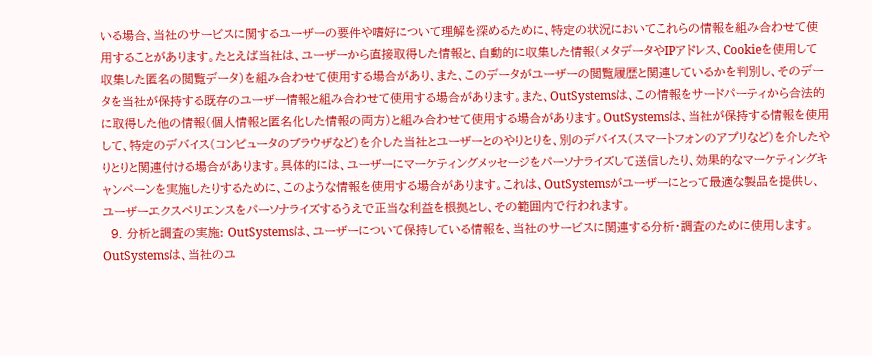いる場合、当社のサービスに関するユーザーの要件や嗜好について理解を深めるために、特定の状況においてこれらの情報を組み合わせて使用することがあります。たとえば当社は、ユーザーから直接取得した情報と、自動的に収集した情報(メタデータやIPアドレス、Cookieを使用して収集した匿名の閲覧データ)を組み合わせて使用する場合があり、また、このデータがユーザーの閲覧履歴と関連しているかを判別し、そのデータを当社が保持する既存のユーザー情報と組み合わせて使用する場合があります。また、OutSystemsは、この情報をサードパーティから合法的に取得した他の情報(個人情報と匿名化した情報の両方)と組み合わせて使用する場合があります。OutSystemsは、当社が保持する情報を使用して、特定のデバイス(コンピュータのブラウザなど)を介した当社とユーザーとのやりとりを、別のデバイス(スマートフォンのアプリなど)を介したやりとりと関連付ける場合があります。具体的には、ユーザーにマーケティングメッセージをパーソナライズして送信したり、効果的なマーケティングキャンペーンを実施したりするために、このような情報を使用する場合があります。これは、OutSystemsがユーザーにとって最適な製品を提供し、ユーザーエクスペリエンスをパーソナライズするうえで正当な利益を根拠とし、その範囲内で行われます。
  9. 分析と調査の実施: OutSystemsは、ユーザーについて保持している情報を、当社のサービスに関連する分析・調査のために使用します。OutSystemsは、当社のユ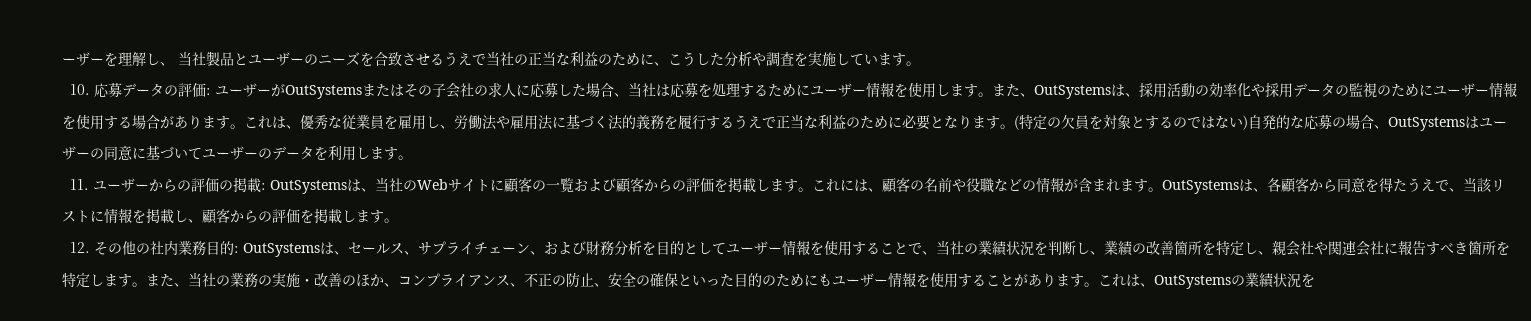ーザーを理解し、 当社製品とユーザーのニーズを合致させるうえで当社の正当な利益のために、こうした分析や調査を実施しています。
  10. 応募データの評価: ユーザーがOutSystemsまたはその子会社の求人に応募した場合、当社は応募を処理するためにユーザー情報を使用します。また、OutSystemsは、採用活動の効率化や採用データの監視のためにユーザー情報を使用する場合があります。これは、優秀な従業員を雇用し、労働法や雇用法に基づく法的義務を履行するうえで正当な利益のために必要となります。(特定の欠員を対象とするのではない)自発的な応募の場合、OutSystemsはユーザーの同意に基づいてユーザーのデータを利用します。
  11. ユーザーからの評価の掲載: OutSystemsは、当社のWebサイトに顧客の一覧および顧客からの評価を掲載します。これには、顧客の名前や役職などの情報が含まれます。OutSystemsは、各顧客から同意を得たうえで、当該リストに情報を掲載し、顧客からの評価を掲載します。
  12. その他の社内業務目的: OutSystemsは、セールス、サプライチェーン、および財務分析を目的としてユーザー情報を使用することで、当社の業績状況を判断し、業績の改善箇所を特定し、親会社や関連会社に報告すべき箇所を特定します。また、当社の業務の実施・改善のほか、コンプライアンス、不正の防止、安全の確保といった目的のためにもユーザー情報を使用することがあります。これは、OutSystemsの業績状況を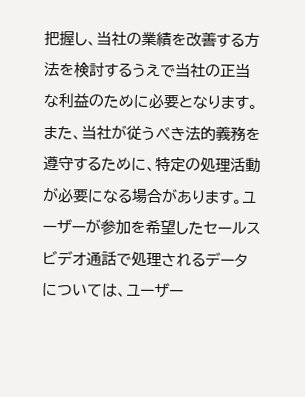把握し、当社の業績を改善する方法を検討するうえで当社の正当な利益のために必要となります。また、当社が従うべき法的義務を遵守するために、特定の処理活動が必要になる場合があります。ユーザーが参加を希望したセールスビデオ通話で処理されるデータについては、ユーザー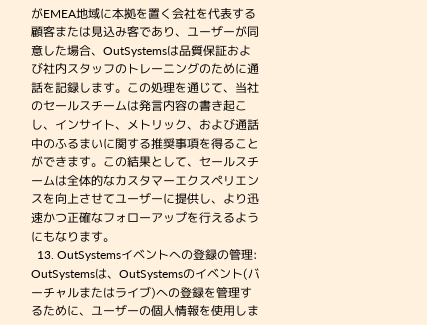がEMEA地域に本拠を置く会社を代表する顧客または見込み客であり、ユーザーが同意した場合、OutSystemsは品質保証および社内スタッフのトレーニングのために通話を記録します。この処理を通じて、当社のセールスチームは発言内容の書き起こし、インサイト、メトリック、および通話中のふるまいに関する推奨事項を得ることができます。この結果として、セールスチームは全体的なカスタマーエクスペリエンスを向上させてユーザーに提供し、より迅速かつ正確なフォローアップを行えるようにもなります。
  13. OutSystemsイベントへの登録の管理: OutSystemsは、OutSystemsのイベント(バーチャルまたはライブ)への登録を管理するために、ユーザーの個人情報を使用しま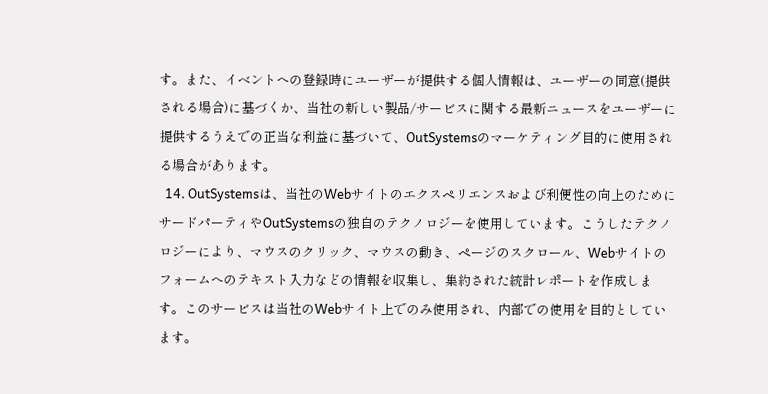す。また、イベントへの登録時にユーザーが提供する個人情報は、ユーザーの同意(提供される場合)に基づくか、当社の新しい製品/サービスに関する最新ニュースをユーザーに提供するうえでの正当な利益に基づいて、OutSystemsのマーケティング目的に使用される場合があります。
  14. OutSystemsは、当社のWebサイトのエクスペリエンスおよび利便性の向上のためにサードパーティやOutSystemsの独自のテクノロジーを使用しています。こうしたテクノロジーにより、マウスのクリック、マウスの動き、ページのスクロール、Webサイトのフォームへのテキスト入力などの情報を収集し、集約された統計レポートを作成します。このサービスは当社のWebサイト上でのみ使用され、内部での使用を目的としています。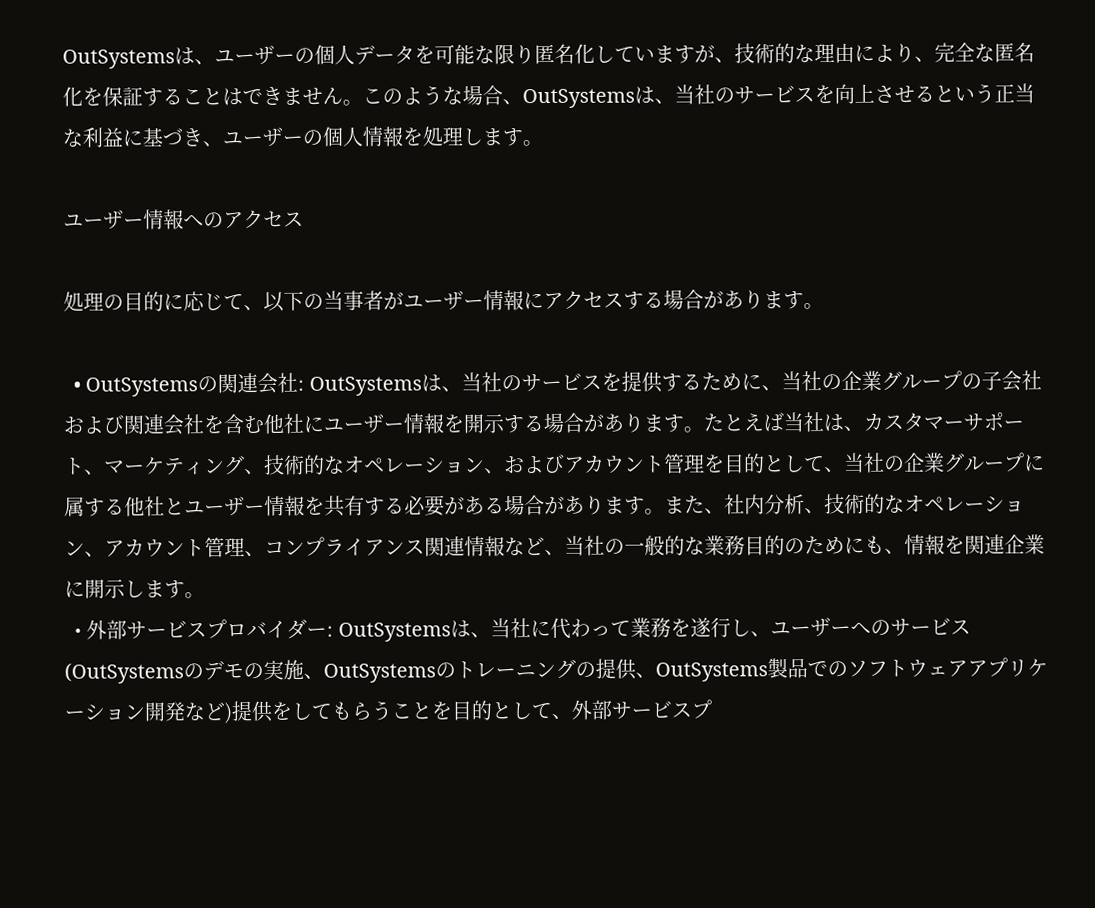OutSystemsは、ユーザーの個人データを可能な限り匿名化していますが、技術的な理由により、完全な匿名化を保証することはできません。このような場合、OutSystemsは、当社のサービスを向上させるという正当な利益に基づき、ユーザーの個人情報を処理します。

ユーザー情報へのアクセス

処理の目的に応じて、以下の当事者がユーザー情報にアクセスする場合があります。

  • OutSystemsの関連会社: OutSystemsは、当社のサービスを提供するために、当社の企業グループの子会社および関連会社を含む他社にユーザー情報を開示する場合があります。たとえば当社は、カスタマーサポート、マーケティング、技術的なオペレーション、およびアカウント管理を目的として、当社の企業グループに属する他社とユーザー情報を共有する必要がある場合があります。また、社内分析、技術的なオペレーション、アカウント管理、コンプライアンス関連情報など、当社の一般的な業務目的のためにも、情報を関連企業に開示します。
  • 外部サービスプロバイダー: OutSystemsは、当社に代わって業務を遂行し、ユーザーへのサービス(OutSystemsのデモの実施、OutSystemsのトレーニングの提供、OutSystems製品でのソフトウェアアプリケーション開発など)提供をしてもらうことを目的として、外部サービスプ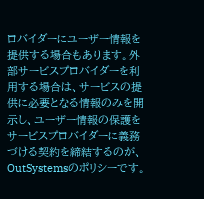ロバイダーにユーザー情報を提供する場合もあります。外部サービスプロバイダーを利用する場合は、サービスの提供に必要となる情報のみを開示し、ユーザー情報の保護をサービスプロバイダーに義務づける契約を締結するのが、OutSystemsのポリシーです。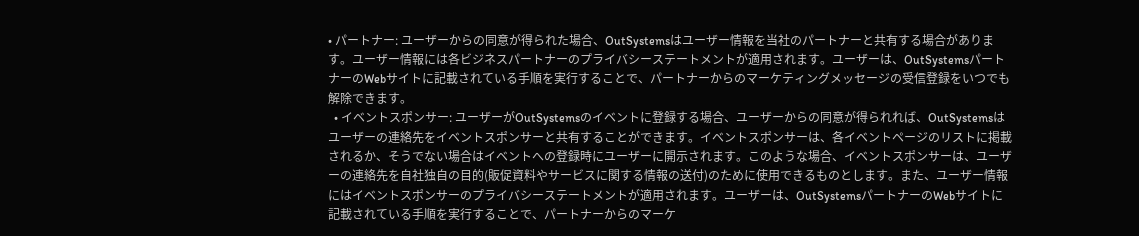• パートナー: ユーザーからの同意が得られた場合、OutSystemsはユーザー情報を当社のパートナーと共有する場合があります。ユーザー情報には各ビジネスパートナーのプライバシーステートメントが適用されます。ユーザーは、OutSystemsパートナーのWebサイトに記載されている手順を実行することで、パートナーからのマーケティングメッセージの受信登録をいつでも解除できます。
  • イベントスポンサー: ユーザーがOutSystemsのイベントに登録する場合、ユーザーからの同意が得られれば、OutSystemsはユーザーの連絡先をイベントスポンサーと共有することができます。イベントスポンサーは、各イベントページのリストに掲載されるか、そうでない場合はイベントへの登録時にユーザーに開示されます。このような場合、イベントスポンサーは、ユーザーの連絡先を自社独自の目的(販促資料やサービスに関する情報の送付)のために使用できるものとします。また、ユーザー情報にはイベントスポンサーのプライバシーステートメントが適用されます。ユーザーは、OutSystemsパートナーのWebサイトに記載されている手順を実行することで、パートナーからのマーケ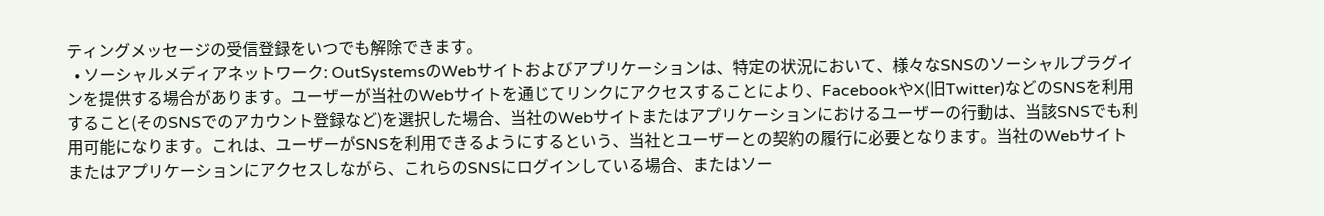ティングメッセージの受信登録をいつでも解除できます。
  • ソーシャルメディアネットワーク: OutSystemsのWebサイトおよびアプリケーションは、特定の状況において、様々なSNSのソーシャルプラグインを提供する場合があります。ユーザーが当社のWebサイトを通じてリンクにアクセスすることにより、FacebookやX(旧Twitter)などのSNSを利用すること(そのSNSでのアカウント登録など)を選択した場合、当社のWebサイトまたはアプリケーションにおけるユーザーの行動は、当該SNSでも利用可能になります。これは、ユーザーがSNSを利用できるようにするという、当社とユーザーとの契約の履行に必要となります。当社のWebサイトまたはアプリケーションにアクセスしながら、これらのSNSにログインしている場合、またはソー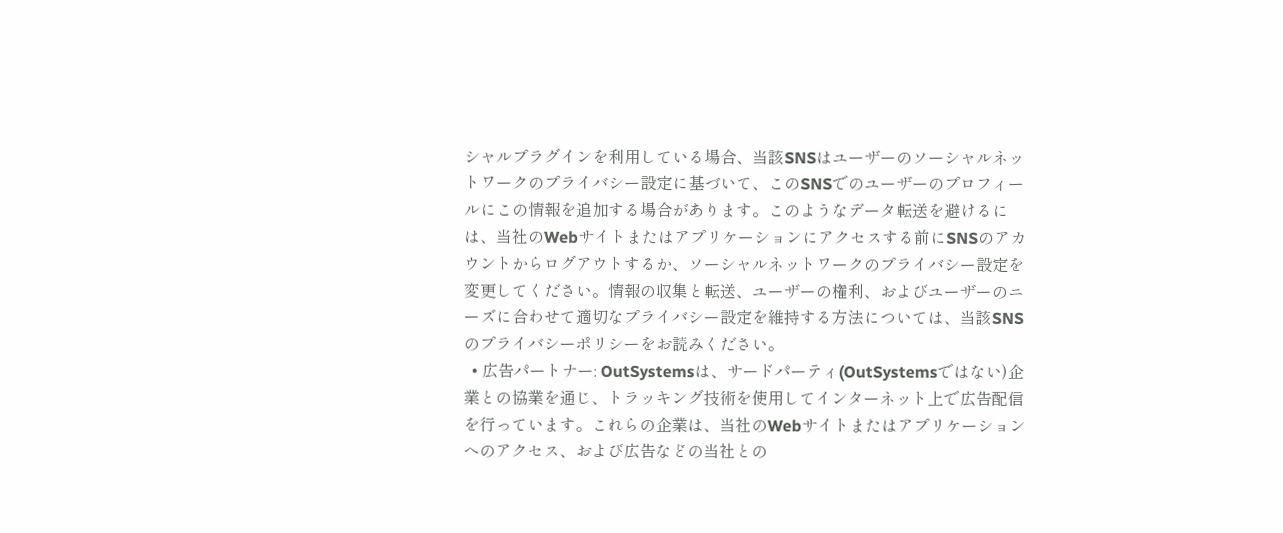シャルプラグインを利用している場合、当該SNSはユーザーのソーシャルネットワークのプライバシー設定に基づいて、このSNSでのユーザーのプロフィールにこの情報を追加する場合があります。このようなデータ転送を避けるには、当社のWebサイトまたはアプリケーションにアクセスする前にSNSのアカウントからログアウトするか、ソーシャルネットワークのプライバシー設定を変更してください。情報の収集と転送、ユーザーの権利、およびユーザーのニーズに合わせて適切なプライバシー設定を維持する方法については、当該SNSのプライバシーポリシーをお読みください。
  • 広告パートナー: OutSystemsは、サードパーティ(OutSystemsではない)企業との協業を通じ、トラッキング技術を使用してインターネット上で広告配信を行っています。これらの企業は、当社のWebサイトまたはアプリケーションへのアクセス、および広告などの当社との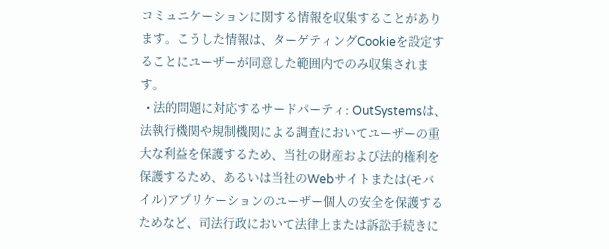コミュニケーションに関する情報を収集することがあります。こうした情報は、ターゲティングCookieを設定することにユーザーが同意した範囲内でのみ収集されます。
  • 法的問題に対応するサードパーティ: OutSystemsは、法執行機関や規制機関による調査においてユーザーの重大な利益を保護するため、当社の財産および法的権利を保護するため、あるいは当社のWebサイトまたは(モバイル)アプリケーションのユーザー個人の安全を保護するためなど、司法行政において法律上または訴訟手続きに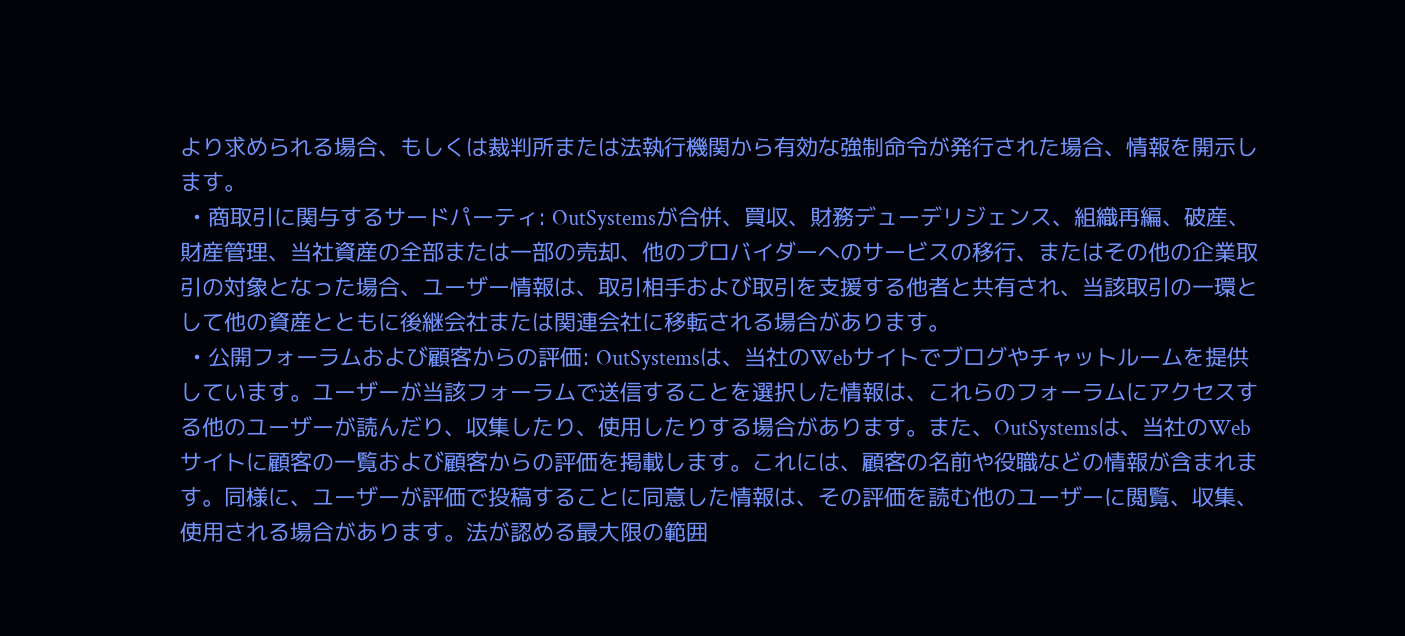より求められる場合、もしくは裁判所または法執行機関から有効な強制命令が発行された場合、情報を開示します。
  • 商取引に関与するサードパーティ: OutSystemsが合併、買収、財務デューデリジェンス、組織再編、破産、財産管理、当社資産の全部または一部の売却、他のプロバイダーへのサービスの移行、またはその他の企業取引の対象となった場合、ユーザー情報は、取引相手および取引を支援する他者と共有され、当該取引の一環として他の資産とともに後継会社または関連会社に移転される場合があります。
  • 公開フォーラムおよび顧客からの評価: OutSystemsは、当社のWebサイトでブログやチャットルームを提供しています。ユーザーが当該フォーラムで送信することを選択した情報は、これらのフォーラムにアクセスする他のユーザーが読んだり、収集したり、使用したりする場合があります。また、OutSystemsは、当社のWebサイトに顧客の一覧および顧客からの評価を掲載します。これには、顧客の名前や役職などの情報が含まれます。同様に、ユーザーが評価で投稿することに同意した情報は、その評価を読む他のユーザーに閲覧、収集、使用される場合があります。法が認める最大限の範囲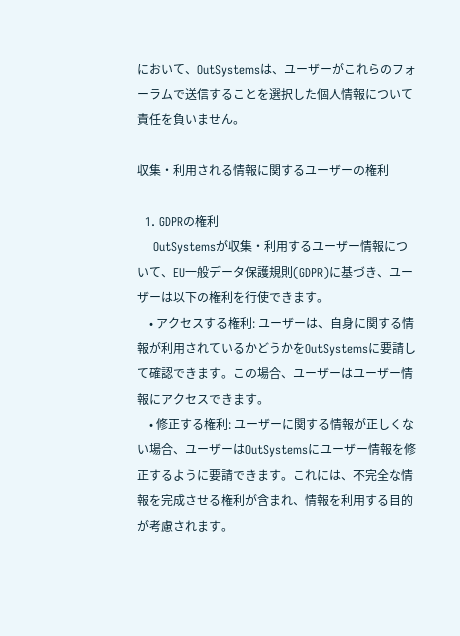において、OutSystemsは、ユーザーがこれらのフォーラムで送信することを選択した個人情報について責任を負いません。

収集・利用される情報に関するユーザーの権利

  1. GDPRの権利
    OutSystemsが収集・利用するユーザー情報について、EU一般データ保護規則(GDPR)に基づき、ユーザーは以下の権利を行使できます。
    • アクセスする権利: ユーザーは、自身に関する情報が利用されているかどうかをOutSystemsに要請して確認できます。この場合、ユーザーはユーザー情報にアクセスできます。
    • 修正する権利: ユーザーに関する情報が正しくない場合、ユーザーはOutSystemsにユーザー情報を修正するように要請できます。これには、不完全な情報を完成させる権利が含まれ、情報を利用する目的が考慮されます。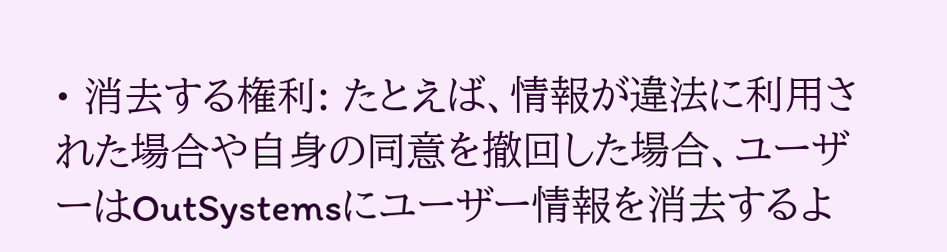• 消去する権利: たとえば、情報が違法に利用された場合や自身の同意を撤回した場合、ユーザーはOutSystemsにユーザー情報を消去するよ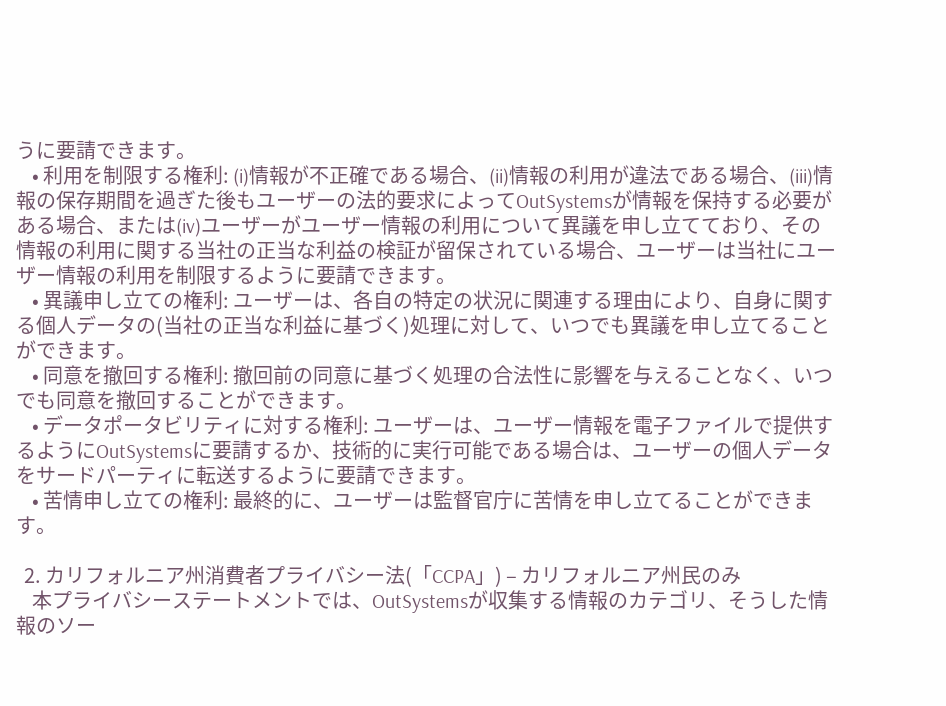うに要請できます。
    • 利用を制限する権利: (i)情報が不正確である場合、(ii)情報の利用が違法である場合、(iii)情報の保存期間を過ぎた後もユーザーの法的要求によってOutSystemsが情報を保持する必要がある場合、または(iv)ユーザーがユーザー情報の利用について異議を申し立てており、その情報の利用に関する当社の正当な利益の検証が留保されている場合、ユーザーは当社にユーザー情報の利用を制限するように要請できます。
    • 異議申し立ての権利: ユーザーは、各自の特定の状況に関連する理由により、自身に関する個人データの(当社の正当な利益に基づく)処理に対して、いつでも異議を申し立てることができます。
    • 同意を撤回する権利: 撤回前の同意に基づく処理の合法性に影響を与えることなく、いつでも同意を撤回することができます。
    • データポータビリティに対する権利: ユーザーは、ユーザー情報を電子ファイルで提供するようにOutSystemsに要請するか、技術的に実行可能である場合は、ユーザーの個人データをサードパーティに転送するように要請できます。
    • 苦情申し立ての権利: 最終的に、ユーザーは監督官庁に苦情を申し立てることができます。

  2. カリフォルニア州消費者プライバシー法(「CCPA」) – カリフォルニア州民のみ
    本プライバシーステートメントでは、OutSystemsが収集する情報のカテゴリ、そうした情報のソー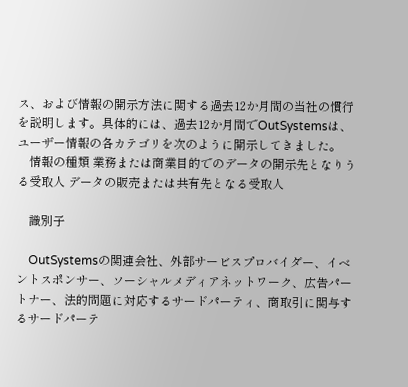ス、および情報の開示方法に関する過去12か月間の当社の慣行を説明します。具体的には、過去12か月間でOutSystemsは、ユーザー情報の各カテゴリを次のように開示してきました。
    情報の種類 業務または商業目的でのデータの開示先となりうる受取人 データの販売または共有先となる受取人

    識別子

    OutSystemsの関連会社、外部サービスプロバイダー、イベントスポンサー、ソーシャルメディアネットワーク、広告パートナー、法的問題に対応するサードパーティ、商取引に関与するサードパーテ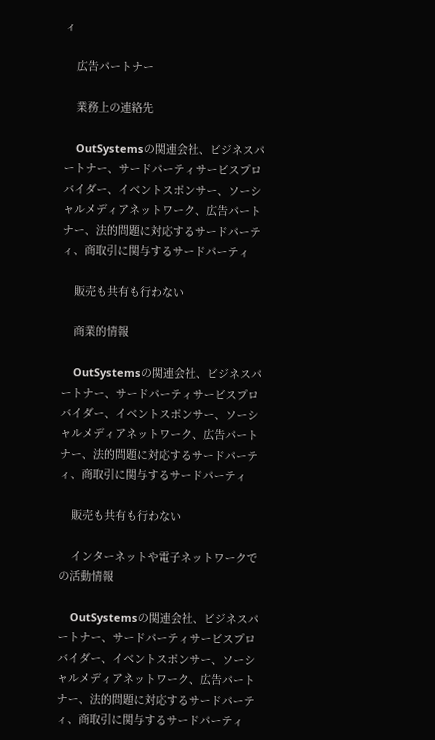ィ

    広告パートナー

    業務上の連絡先

    OutSystemsの関連会社、ビジネスパートナー、サードパーティサービスプロバイダー、イベントスポンサー、ソーシャルメディアネットワーク、広告パートナー、法的問題に対応するサードパーティ、商取引に関与するサードパーティ

    販売も共有も行わない

    商業的情報

    OutSystemsの関連会社、ビジネスパートナー、サードパーティサービスプロバイダー、イベントスポンサー、ソーシャルメディアネットワーク、広告パートナー、法的問題に対応するサードパーティ、商取引に関与するサードパーティ

    販売も共有も行わない

    インターネットや電子ネットワークでの活動情報

    OutSystemsの関連会社、ビジネスパートナー、サードパーティサービスプロバイダー、イベントスポンサー、ソーシャルメディアネットワーク、広告パートナー、法的問題に対応するサードパーティ、商取引に関与するサードパーティ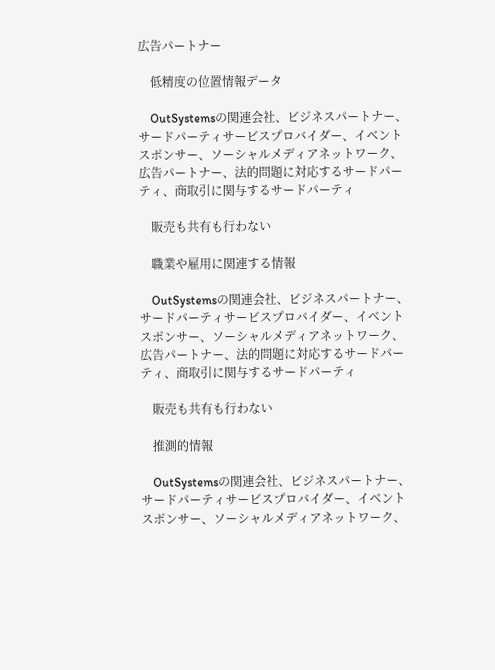広告パートナー

    低精度の位置情報データ

    OutSystemsの関連会社、ビジネスパートナー、サードパーティサービスプロバイダー、イベントスポンサー、ソーシャルメディアネットワーク、広告パートナー、法的問題に対応するサードパーティ、商取引に関与するサードパーティ

    販売も共有も行わない

    職業や雇用に関連する情報

    OutSystemsの関連会社、ビジネスパートナー、サードパーティサービスプロバイダー、イベントスポンサー、ソーシャルメディアネットワーク、広告パートナー、法的問題に対応するサードパーティ、商取引に関与するサードパーティ

    販売も共有も行わない

    推測的情報

    OutSystemsの関連会社、ビジネスパートナー、サードパーティサービスプロバイダー、イベントスポンサー、ソーシャルメディアネットワーク、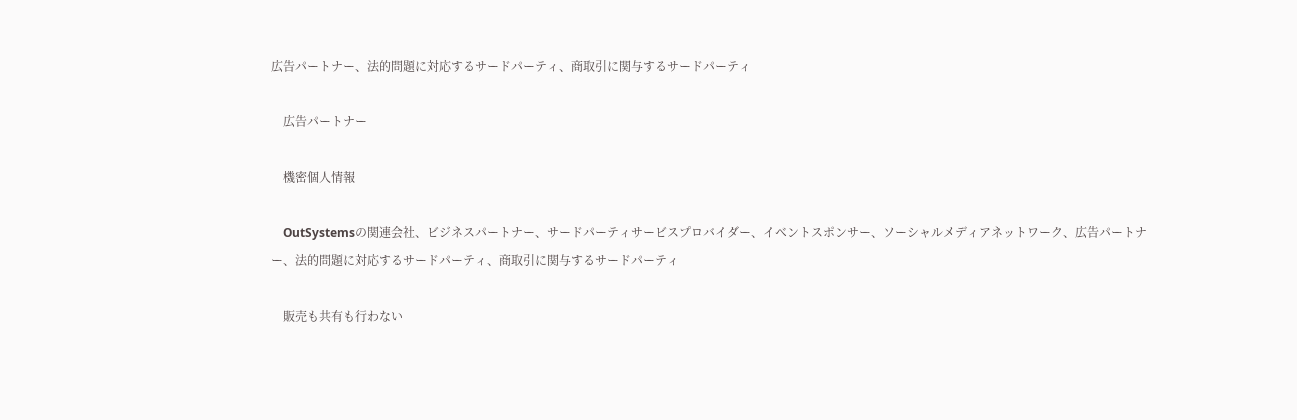広告パートナー、法的問題に対応するサードパーティ、商取引に関与するサードパーティ

    広告パートナー

    機密個人情報

    OutSystemsの関連会社、ビジネスパートナー、サードパーティサービスプロバイダー、イベントスポンサー、ソーシャルメディアネットワーク、広告パートナー、法的問題に対応するサードパーティ、商取引に関与するサードパーティ

    販売も共有も行わない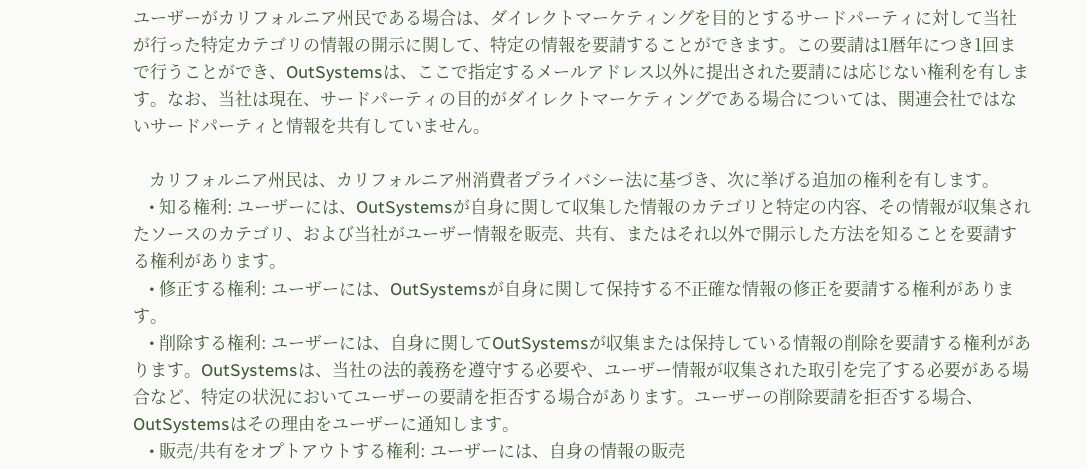ユーザーがカリフォルニア州民である場合は、ダイレクトマーケティングを目的とするサードパーティに対して当社が行った特定カテゴリの情報の開示に関して、特定の情報を要請することができます。この要請は1暦年につき1回まで行うことができ、OutSystemsは、ここで指定するメールアドレス以外に提出された要請には応じない権利を有します。なお、当社は現在、サードパーティの目的がダイレクトマーケティングである場合については、関連会社ではないサードパーティと情報を共有していません。

    カリフォルニア州民は、カリフォルニア州消費者プライバシー法に基づき、次に挙げる追加の権利を有します。
    • 知る権利: ユーザーには、OutSystemsが自身に関して収集した情報のカテゴリと特定の内容、その情報が収集されたソースのカテゴリ、および当社がユーザー情報を販売、共有、またはそれ以外で開示した方法を知ることを要請する権利があります。
    • 修正する権利: ユーザーには、OutSystemsが自身に関して保持する不正確な情報の修正を要請する権利があります。
    • 削除する権利: ユーザーには、自身に関してOutSystemsが収集または保持している情報の削除を要請する権利があります。OutSystemsは、当社の法的義務を遵守する必要や、ユーザー情報が収集された取引を完了する必要がある場合など、特定の状況においてユーザーの要請を拒否する場合があります。ユーザーの削除要請を拒否する場合、OutSystemsはその理由をユーザーに通知します。
    • 販売/共有をオプトアウトする権利: ユーザーには、自身の情報の販売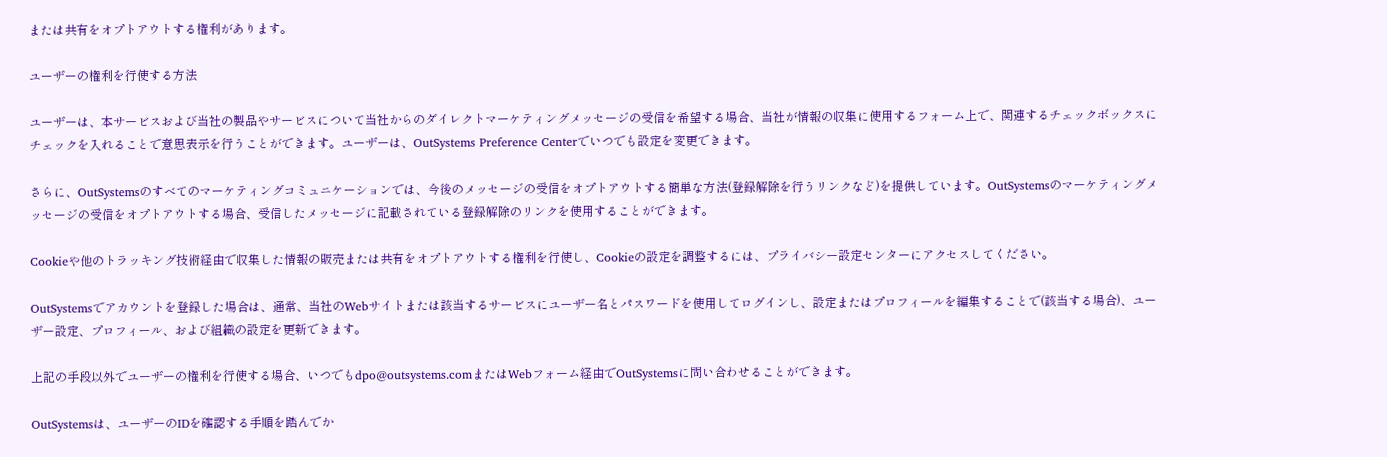または共有をオプトアウトする権利があります。

ユーザーの権利を行使する方法

ユーザーは、本サービスおよび当社の製品やサービスについて当社からのダイレクトマーケティングメッセージの受信を希望する場合、当社が情報の収集に使用するフォーム上で、関連するチェックボックスにチェックを入れることで意思表示を行うことができます。ユーザーは、OutSystems Preference Centerでいつでも設定を変更できます。

さらに、OutSystemsのすべてのマーケティングコミュニケーションでは、今後のメッセージの受信をオプトアウトする簡単な方法(登録解除を行うリンクなど)を提供しています。OutSystemsのマーケティングメッセージの受信をオプトアウトする場合、受信したメッセージに記載されている登録解除のリンクを使用することができます。

Cookieや他のトラッキング技術経由で収集した情報の販売または共有をオプトアウトする権利を行使し、Cookieの設定を調整するには、プライバシー設定センターにアクセスしてください。

OutSystemsでアカウントを登録した場合は、通常、当社のWebサイトまたは該当するサービスにユーザー名とパスワードを使用してログインし、設定またはプロフィールを編集することで(該当する場合)、ユーザー設定、プロフィール、および組織の設定を更新できます。

上記の手段以外でユーザーの権利を行使する場合、いつでもdpo@outsystems.comまたはWebフォーム経由でOutSystemsに問い合わせることができます。

OutSystemsは、ユーザーのIDを確認する手順を踏んでか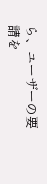ら、ユーザーの要請を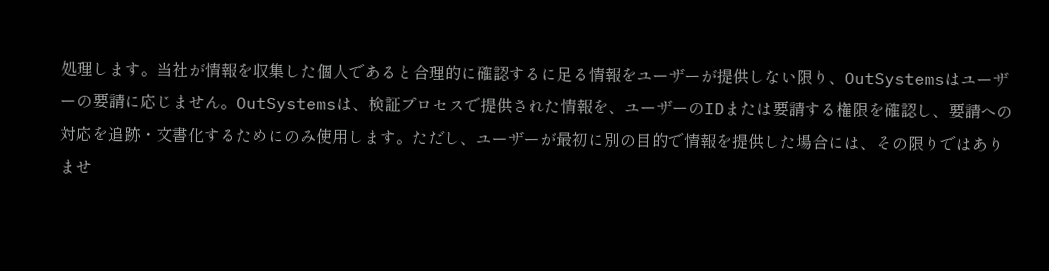処理します。当社が情報を収集した個人であると合理的に確認するに足る情報をユーザーが提供しない限り、OutSystemsはユーザーの要請に応じません。OutSystemsは、検証プロセスで提供された情報を、ユーザーのIDまたは要請する権限を確認し、要請への対応を追跡・文書化するためにのみ使用します。ただし、ユーザーが最初に別の目的で情報を提供した場合には、その限りではありませ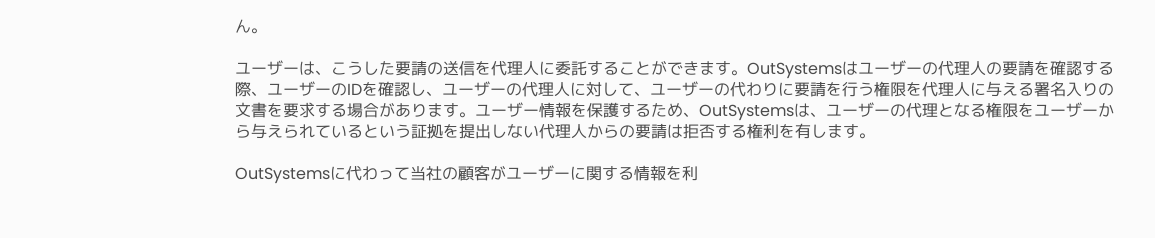ん。

ユーザーは、こうした要請の送信を代理人に委託することができます。OutSystemsはユーザーの代理人の要請を確認する際、ユーザーのIDを確認し、ユーザーの代理人に対して、ユーザーの代わりに要請を行う権限を代理人に与える署名入りの文書を要求する場合があります。ユーザー情報を保護するため、OutSystemsは、ユーザーの代理となる権限をユーザーから与えられているという証拠を提出しない代理人からの要請は拒否する権利を有します。

OutSystemsに代わって当社の顧客がユーザーに関する情報を利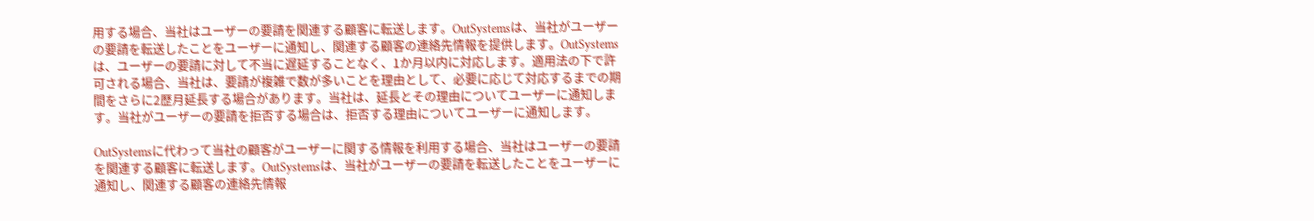用する場合、当社はユーザーの要請を関連する顧客に転送します。OutSystemsは、当社がユーザーの要請を転送したことをユーザーに通知し、関連する顧客の連絡先情報を提供します。OutSystemsは、ユーザーの要請に対して不当に遅延することなく、1か月以内に対応します。適用法の下で許可される場合、当社は、要請が複雑で数が多いことを理由として、必要に応じて対応するまでの期間をさらに2歴月延長する場合があります。当社は、延長とその理由についてユーザーに通知します。当社がユーザーの要請を拒否する場合は、拒否する理由についてユーザーに通知します。

OutSystemsに代わって当社の顧客がユーザーに関する情報を利用する場合、当社はユーザーの要請を関連する顧客に転送します。OutSystemsは、当社がユーザーの要請を転送したことをユーザーに通知し、関連する顧客の連絡先情報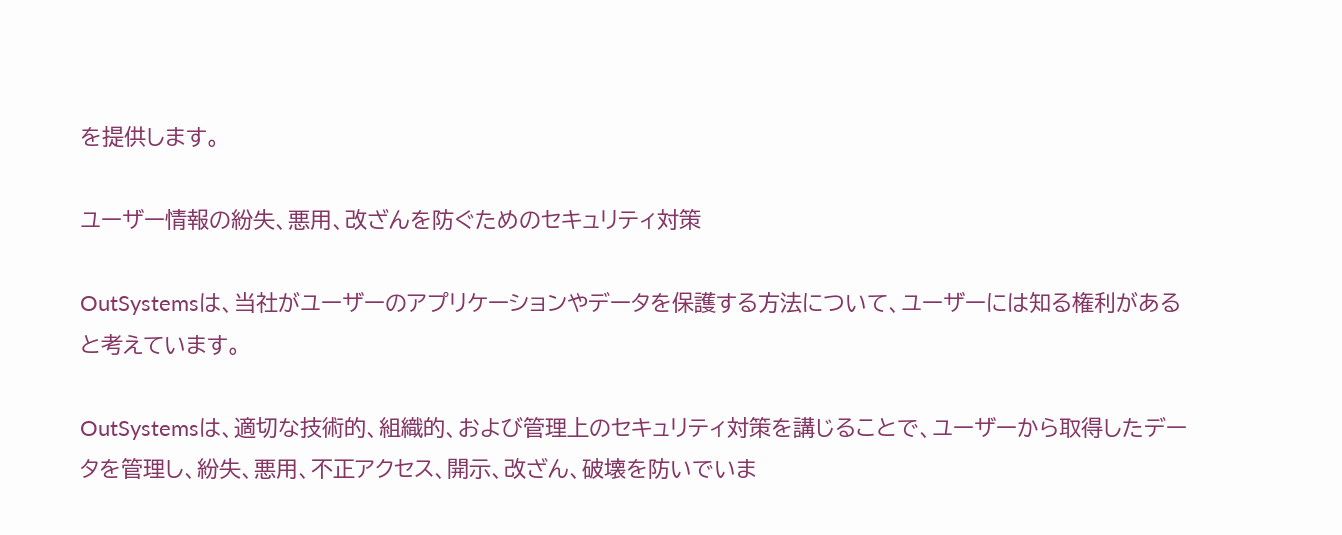を提供します。

ユーザー情報の紛失、悪用、改ざんを防ぐためのセキュリティ対策

OutSystemsは、当社がユーザーのアプリケーションやデータを保護する方法について、ユーザーには知る権利があると考えています。

OutSystemsは、適切な技術的、組織的、および管理上のセキュリティ対策を講じることで、ユーザーから取得したデータを管理し、紛失、悪用、不正アクセス、開示、改ざん、破壊を防いでいま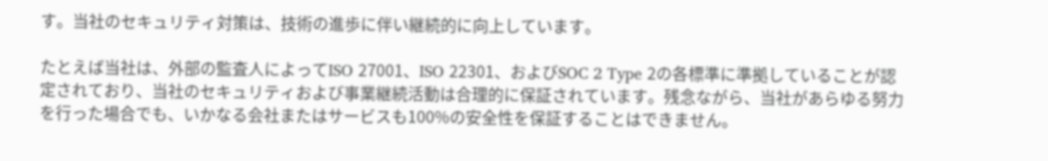す。当社のセキュリティ対策は、技術の進歩に伴い継続的に向上しています。

たとえば当社は、外部の監査人によってISO 27001、ISO 22301、およびSOC 2 Type 2の各標準に準拠していることが認定されており、当社のセキュリティおよび事業継続活動は合理的に保証されています。残念ながら、当社があらゆる努力を行った場合でも、いかなる会社またはサービスも100%の安全性を保証することはできません。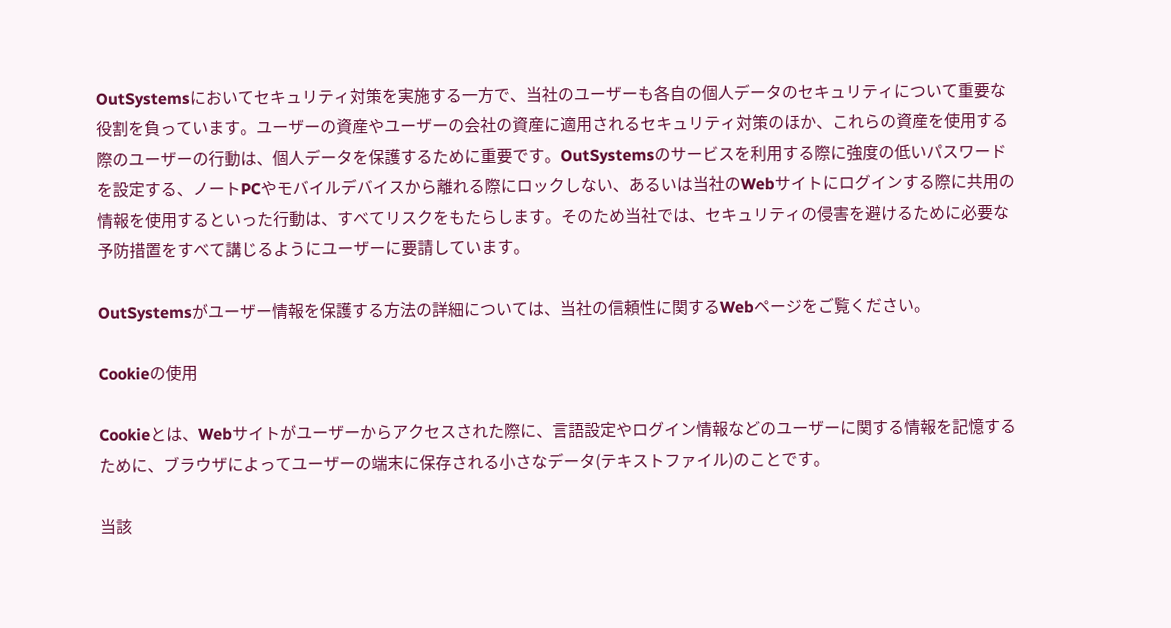OutSystemsにおいてセキュリティ対策を実施する一方で、当社のユーザーも各自の個人データのセキュリティについて重要な役割を負っています。ユーザーの資産やユーザーの会社の資産に適用されるセキュリティ対策のほか、これらの資産を使用する際のユーザーの行動は、個人データを保護するために重要です。OutSystemsのサービスを利用する際に強度の低いパスワードを設定する、ノートPCやモバイルデバイスから離れる際にロックしない、あるいは当社のWebサイトにログインする際に共用の情報を使用するといった行動は、すべてリスクをもたらします。そのため当社では、セキュリティの侵害を避けるために必要な予防措置をすべて講じるようにユーザーに要請しています。

OutSystemsがユーザー情報を保護する方法の詳細については、当社の信頼性に関するWebページをご覧ください。

Cookieの使用

Cookieとは、Webサイトがユーザーからアクセスされた際に、言語設定やログイン情報などのユーザーに関する情報を記憶するために、ブラウザによってユーザーの端末に保存される小さなデータ(テキストファイル)のことです。

当該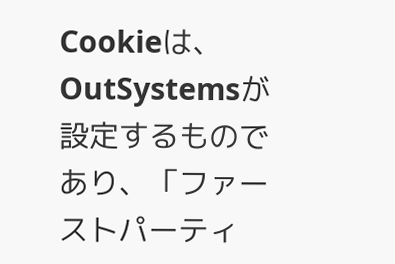Cookieは、OutSystemsが設定するものであり、「ファーストパーティ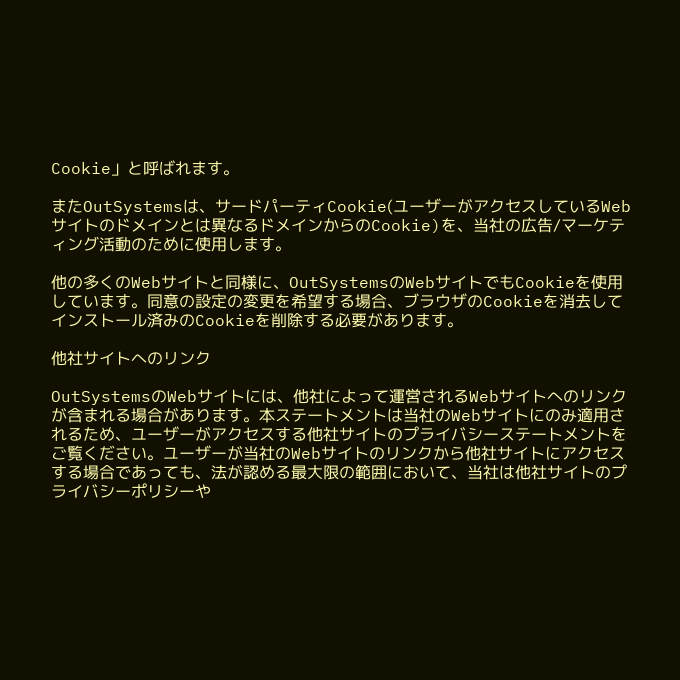Cookie」と呼ばれます。

またOutSystemsは、サードパーティCookie(ユーザーがアクセスしているWebサイトのドメインとは異なるドメインからのCookie)を、当社の広告/マーケティング活動のために使用します。

他の多くのWebサイトと同様に、OutSystemsのWebサイトでもCookieを使用しています。同意の設定の変更を希望する場合、ブラウザのCookieを消去してインストール済みのCookieを削除する必要があります。

他社サイトへのリンク

OutSystemsのWebサイトには、他社によって運営されるWebサイトへのリンクが含まれる場合があります。本ステートメントは当社のWebサイトにのみ適用されるため、ユーザーがアクセスする他社サイトのプライバシーステートメントをご覧ください。ユーザーが当社のWebサイトのリンクから他社サイトにアクセスする場合であっても、法が認める最大限の範囲において、当社は他社サイトのプライバシーポリシーや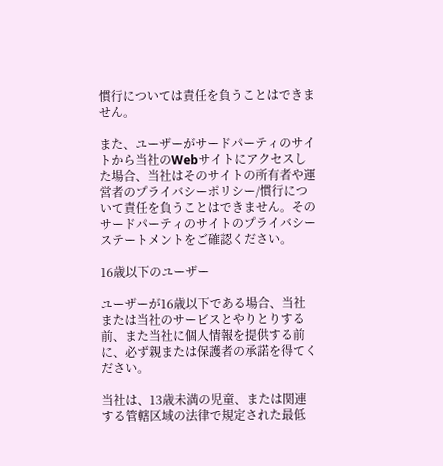慣行については責任を負うことはできません。

また、ユーザーがサードパーティのサイトから当社のWebサイトにアクセスした場合、当社はそのサイトの所有者や運営者のプライバシーポリシー/慣行について責任を負うことはできません。そのサードパーティのサイトのプライバシーステートメントをご確認ください。

16歳以下のユーザー

ユーザーが16歳以下である場合、当社または当社のサービスとやりとりする前、また当社に個人情報を提供する前に、必ず親または保護者の承諾を得てください。

当社は、13歳未満の児童、または関連する管轄区域の法律で規定された最低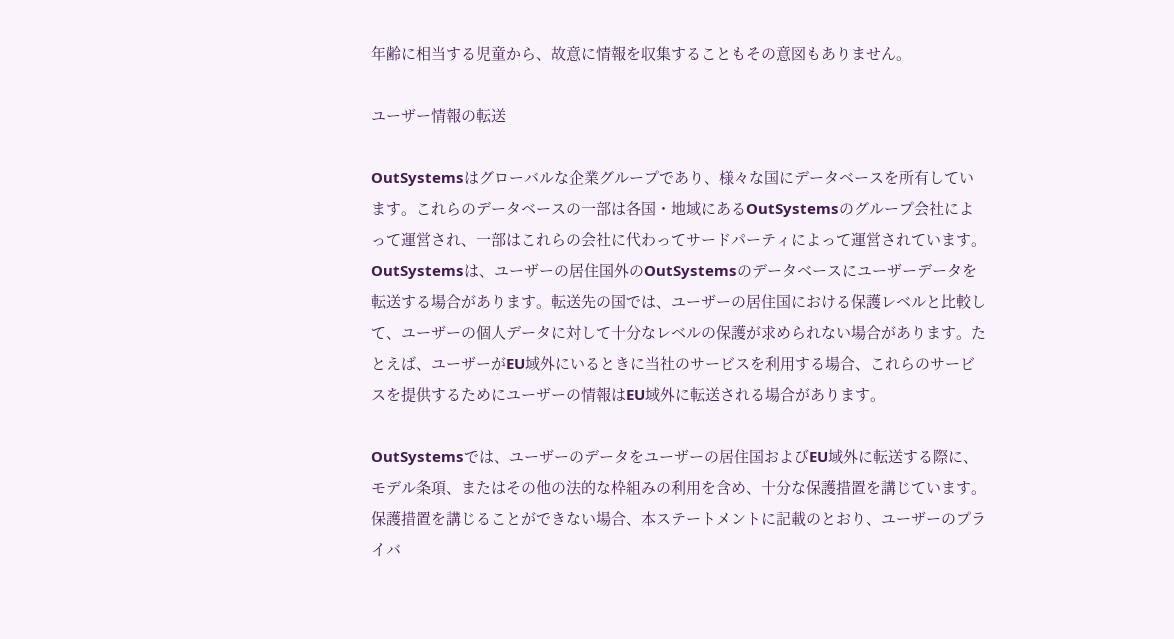年齢に相当する児童から、故意に情報を収集することもその意図もありません。

ユーザー情報の転送

OutSystemsはグローバルな企業グループであり、様々な国にデータベースを所有しています。これらのデータベースの一部は各国・地域にあるOutSystemsのグループ会社によって運営され、一部はこれらの会社に代わってサードパーティによって運営されています。OutSystemsは、ユーザーの居住国外のOutSystemsのデータベースにユーザーデータを転送する場合があります。転送先の国では、ユーザーの居住国における保護レベルと比較して、ユーザーの個人データに対して十分なレベルの保護が求められない場合があります。たとえば、ユーザーがEU域外にいるときに当社のサービスを利用する場合、これらのサービスを提供するためにユーザーの情報はEU域外に転送される場合があります。

OutSystemsでは、ユーザーのデータをユーザーの居住国およびEU域外に転送する際に、モデル条項、またはその他の法的な枠組みの利用を含め、十分な保護措置を講じています。保護措置を講じることができない場合、本ステートメントに記載のとおり、ユーザーのプライバ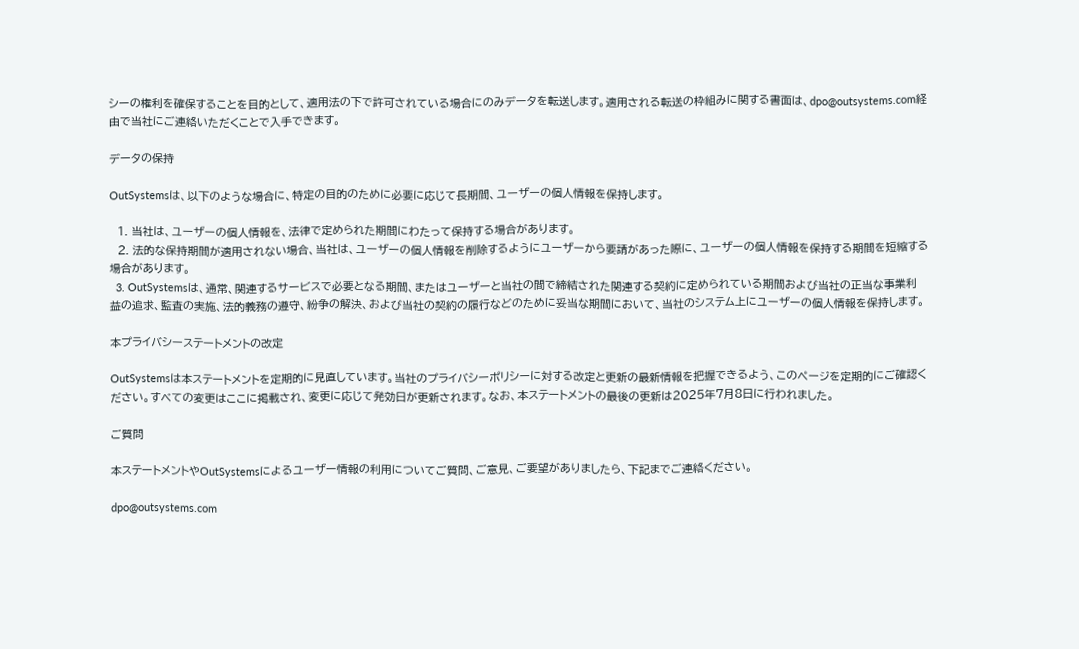シーの権利を確保することを目的として、適用法の下で許可されている場合にのみデータを転送します。適用される転送の枠組みに関する書面は、dpo@outsystems.com経由で当社にご連絡いただくことで入手できます。

データの保持

OutSystemsは、以下のような場合に、特定の目的のために必要に応じて長期間、ユーザーの個人情報を保持します。

  1. 当社は、ユーザーの個人情報を、法律で定められた期間にわたって保持する場合があります。
  2. 法的な保持期間が適用されない場合、当社は、ユーザーの個人情報を削除するようにユーザーから要請があった際に、ユーザーの個人情報を保持する期間を短縮する場合があります。
  3. OutSystemsは、通常、関連するサービスで必要となる期間、またはユーザーと当社の間で締結された関連する契約に定められている期間および当社の正当な事業利益の追求、監査の実施、法的義務の遵守、紛争の解決、および当社の契約の履行などのために妥当な期間において、当社のシステム上にユーザーの個人情報を保持します。

本プライバシーステートメントの改定

OutSystemsは本ステートメントを定期的に見直しています。当社のプライバシーポリシーに対する改定と更新の最新情報を把握できるよう、このページを定期的にご確認ください。すべての変更はここに掲載され、変更に応じて発効日が更新されます。なお、本ステートメントの最後の更新は2025年7月8日に行われました。

ご質問

本ステートメントやOutSystemsによるユーザー情報の利用についてご質問、ご意見、ご要望がありましたら、下記までご連絡ください。

dpo@outsystems.com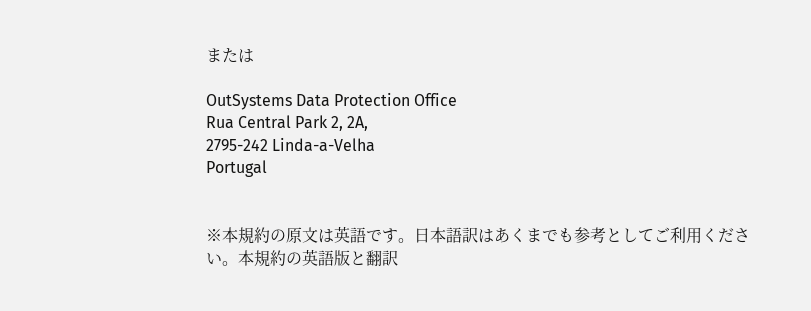または

OutSystems Data Protection Office
Rua Central Park 2, 2A,
2795-242 Linda-a-Velha
Portugal


※本規約の原文は英語です。日本語訳はあくまでも参考としてご利用ください。本規約の英語版と翻訳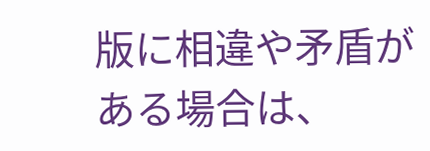版に相違や矛盾がある場合は、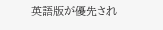英語版が優先され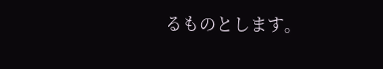るものとします。